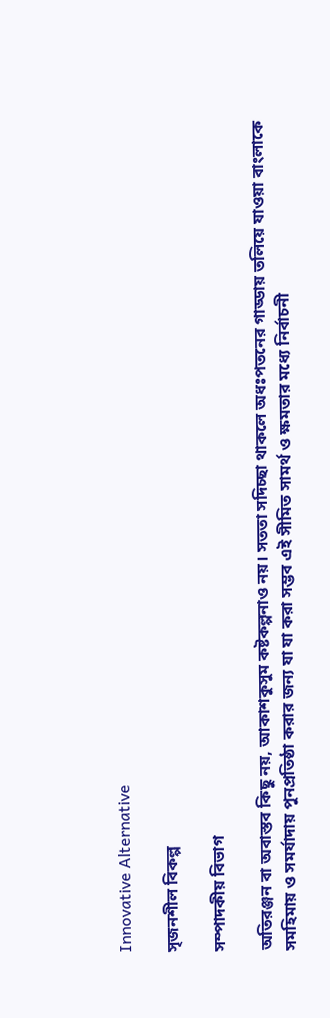Innovative Alternative

সৃজনশীল বিকল্প

সম্পাদকীয় বিভাগ

অতিরঞ্জন বা অবাস্তব কিছু নয়, আকাশকুসুম কষ্টকল্পনাও নয়। সততা সদিচ্ছা থাকলে অধঃপতনের গাড্ডায় তলিয়ে যাওয়া বাংলাকে সমহিমায় ও সমর্যাদায় পুনপ্রতিষ্ঠা করার জন্য যা যা করা সম্ভব এই সীমিত সামর্থ ও ক্ষমতার মধ্যে নির্বাচনী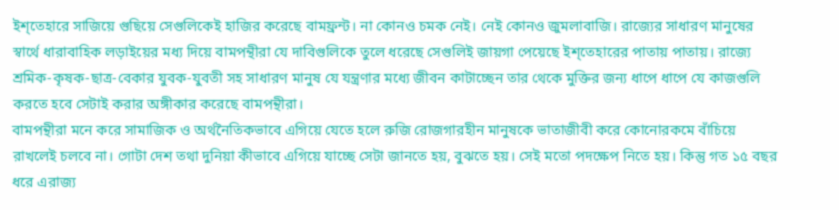ইশ্‌তেহারে সাজিয়ে গুছিয়ে সেগুলিকেই হাজির করেছে বামফ্রন্ট। না কোনও চমক নেই। নেই কোনও জুমলাবাজি। রাজ্যের সাধারণ মানুষের স্বার্থে ধারাবাহিক লড়াইয়ের মধ্য দিয়ে বামপন্থীরা যে দাবিগুলিকে তুলে ধরেছে সেগুলিই জায়গা পেয়েছে ইশ্‌তেহারের পাতায় পাতায়। রাজ্যে শ্রমিক-কৃষক-ছাত্র-বেকার যুবক-যুবতী সহ সাধারণ মানুষ যে যন্ত্রণার মধ্যে জীবন কাটাচ্ছেন তার থেকে মুক্তির জন্য ধাপে ধাপে যে কাজগুলি করতে হবে সেটাই করার অঙ্গীকার করেছে বামপন্থীরা।
বামপন্থীরা মনে করে সামাজিক ও অর্থনৈতিকভাবে এগিয়ে যেতে হলে রুজি রোজগারহীন মানুষকে ভাতাজীবী করে কোনোরকমে বাঁচিয়ে রাখলেই চলবে না। গোটা দেশ তথা দুনিয়া কীভাবে এগিয়ে যাচ্ছে সেটা জানতে হয়, বুঝতে হয়। সেই মতো পদক্ষেপ নিতে হয়। কিন্তু গত ১৫ বছর ধরে এরাজ্য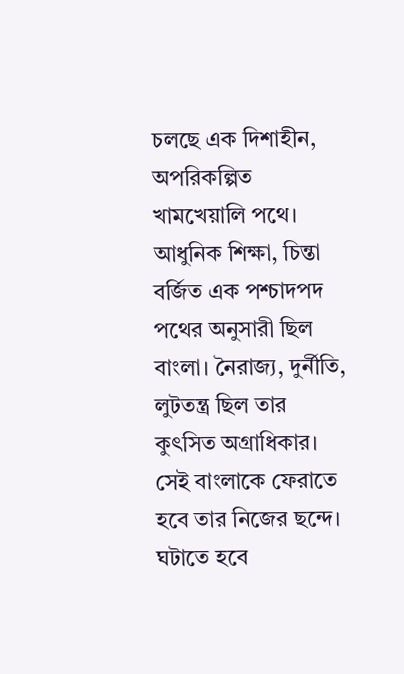চলছে এক দিশাহীন, অপরিকল্পিত খামখেয়ালি পথে। আধুনিক শিক্ষা, চিন্তা বর্জিত এক পশ্চাদপদ পথের অনুসারী ছিল বাংলা। নৈরাজ্য, দুর্নীতি, লুটতন্ত্র ছিল তার কুৎসিত অগ্রাধিকার। সেই বাংলাকে ফেরাতে হবে তার নিজের ছন্দে। ঘটাতে হবে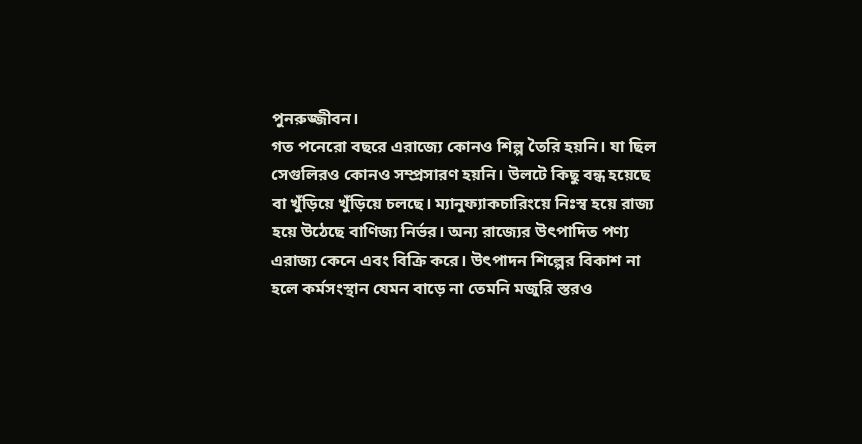পুনরুজ্জীবন।
গত পনেরো বছরে এরাজ্যে কোনও শিল্প তৈরি হয়নি। যা ছিল সেগুলিরও কোনও সম্প্রসারণ হয়নি। উলটে কিছু বন্ধ হয়েছে বা খুঁড়িয়ে খুঁড়িয়ে চলছে। ম্যানুফ্যাকচারিংয়ে নিঃস্ব হয়ে রাজ্য হয়ে উ‍‌ঠেছে বাণিজ্য নির্ভর। অন্য রাজ্যের উৎপাদিত পণ্য এরাজ্য কেনে এবং বিক্রি করে। উৎপাদন শি‍ল্পের বিকাশ না হলে কর্মসংস্থান যেমন বাড়ে না তেমনি মজুরি স্তরও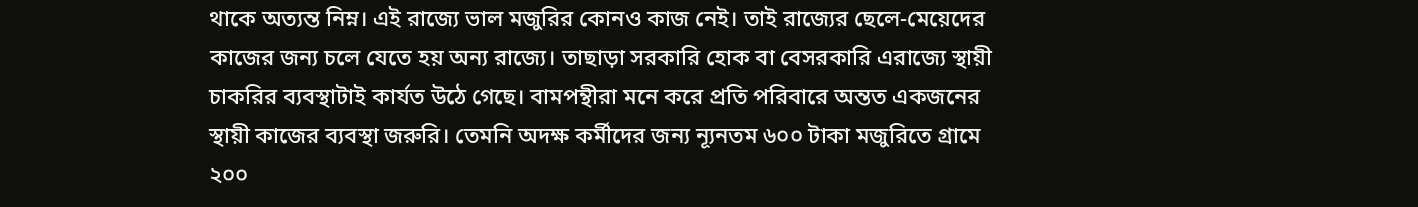থাকে অত্যন্ত নিম্ন। এই রাজ্যে ভাল মজুরির কোনও কাজ নেই। তাই রাজ্যের ছেলে-মেয়েদের কাজের জন্য চলে যেতে হয় অন্য রাজ্যে। তাছাড়া সরকারি হোক বা বেসরকারি এরাজ্যে স্থায়ী চাকরির ব্যবস্থাটাই কার্যত উঠে গেছে। বামপন্থীরা মনে করে প্রতি পরিবারে অন্তত একজনের স্থায়ী কাজের ব্যবস্থা জরুরি। তেমনি অদক্ষ কর্মীদের জন্য ন্যূনতম ৬০০ টাকা মজুরিতে গ্রামে ২০০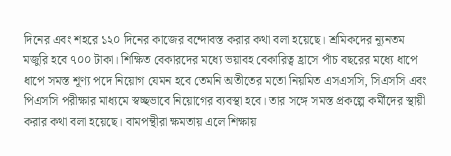দিনের এবং শহরে ১২০ দিনের কাজের বন্দোবস্ত করার কথা বলা হয়েছে। শ্রমিকদের ন্যূনতম মজুরি হবে ৭০০ টাকা। শিক্ষিত বেকারদের মধ্যে ভয়াবহ বেকারিত্ব হ্রাসে পাঁচ বছরের মধ্যে ধাপে ধাপে সমস্ত শূণ্য পদে নিয়োগ যেমন হবে তেমনি অতীতের মতো নিয়মিত এসএসসি, সিএসসি এবং পিএসসি পরীক্ষার মাধ্যমে স্বচ্ছভাবে নিয়োগের ব্যবস্থা হবে। তার সঙ্গে সমস্ত প্রকল্পে কর্মীদের স্থায়ী করার কথা বলা হয়েছে। বামপন্থীরা ক্ষমতায় এলে শিক্ষায়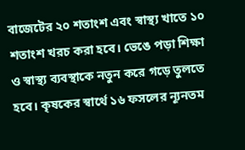বাজেটের ২০ শতাংশ এবং স্বাস্থ্য খাতে ১০ শতাংশ খরচ করা হবে। ভেঙে পড়া শিক্ষা ও স্বাস্থ্য ব্যবস্থাকে নতুন করে গড়ে তুলতে হবে। কৃষকের স্বার্থে ১৬ ফসলের ন্যূনতম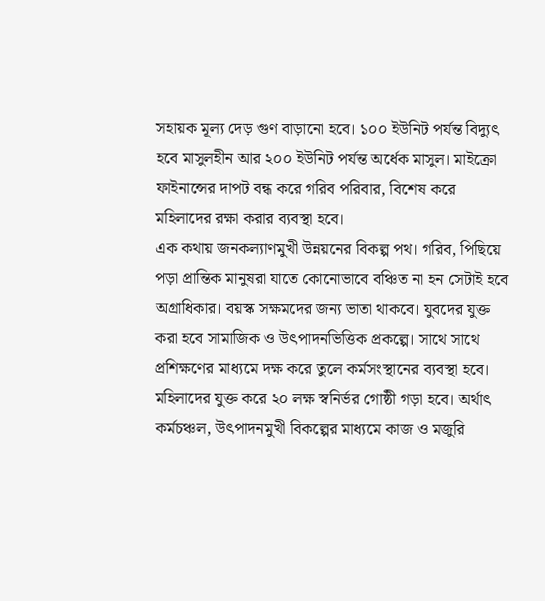সহায়ক মূল্য দেড় গুণ বাড়ানো হবে। ১০০ ইউনিট পর্যন্ত বিদ্যুৎ হবে মাসুলহীন আর ২০০ ইউনিট পর্যন্ত অর্ধেক মাসুল। মাইক্রো ফাইনান্সের দাপট বন্ধ করে গরিব পরিবার, বিশেষ করে মহিলাদের রক্ষা করার ব্যবস্থা হবে।
এক কথায় জনকল্যাণমুখী উন্নয়নের বিকল্প পথ। গরিব, পিছিয়ে পড়া প্রান্তিক মানুষরা যাতে কোনোভাবে বঞ্চিত না হন সেটাই হবে অগ্রাধিকার। বয়স্ক সক্ষমদের জন্য ভাতা থাকবে। যুবদের যুক্ত করা হবে সামাজিক ও উৎপাদনভিত্তিক প্রকল্পে। সাথে সাথে প্রশিক্ষণের মাধ্যমে দক্ষ করে তুলে কর্মসংস্থানের ব্যবস্থা হবে। মহিলাদের যুক্ত করে ২০ লক্ষ স্বনির্ভর গোষ্ঠী গড়া হবে। অর্থাৎ কর্মচঞ্চল, উৎপাদনমুখী বিকল্পের মাধ্যমে কাজ ও মজুরি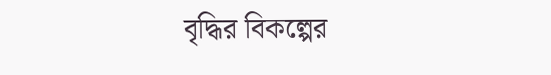বৃদ্ধির বিকল্পের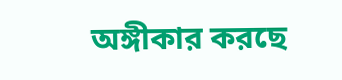অঙ্গীকার করছে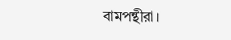বামপন্থীরা।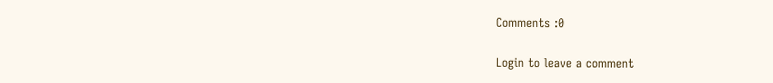Comments :0

Login to leave a comment